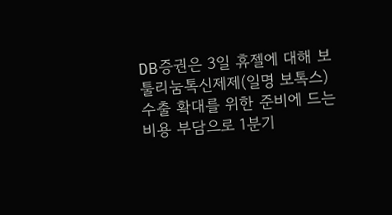DB증권은 3일 휴젤에 대해 보툴리눔톡신제제(일명 보톡스) 수출 확대를 위한 준비에 드는 비용 부담으로 1분기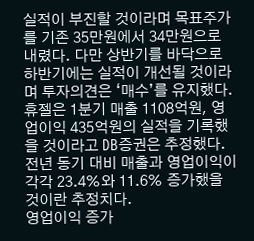실적이 부진할 것이라며 목표주가를 기존 35만원에서 34만원으로 내렸다. 다만 상반기를 바닥으로 하반기에는 실적이 개선될 것이라며 투자의견은 ‘매수’를 유지했다.
휴젤은 1분기 매출 1108억원, 영업이익 435억원의 실적을 기록했을 것이라고 DB증권은 추정했다. 전년 동기 대비 매출과 영업이익이 각각 23.4%와 11.6% 증가했을 것이란 추정치다.
영업이익 증가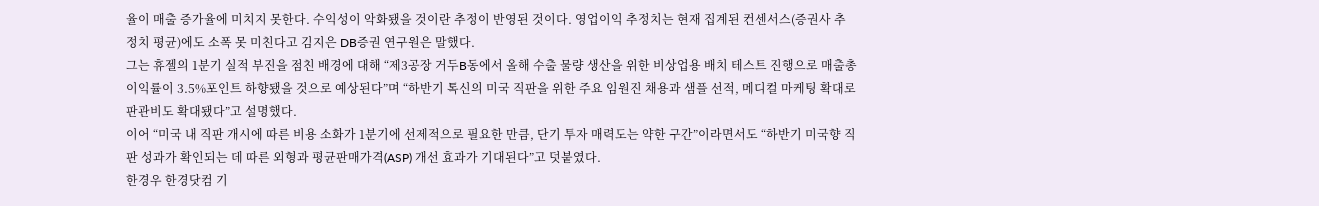율이 매출 증가율에 미치지 못한다. 수익성이 악화됐을 것이란 추정이 반영된 것이다. 영업이익 추정치는 현재 집계된 컨센서스(증권사 추정치 평균)에도 소폭 못 미친다고 김지은 DB증권 연구원은 말했다.
그는 휴젤의 1분기 실적 부진을 점친 배경에 대해 “제3공장 거두B동에서 올해 수출 물량 생산을 위한 비상업용 배치 테스트 진행으로 매출총이익률이 3.5%포인트 하향됐을 것으로 예상된다”며 “하반기 톡신의 미국 직판을 위한 주요 임원진 채용과 샘플 선적, 메디컬 마케팅 확대로 판관비도 확대됐다”고 설명했다.
이어 “미국 내 직판 개시에 따른 비용 소화가 1분기에 선제적으로 필요한 만큼, 단기 투자 매력도는 약한 구간”이라면서도 “하반기 미국향 직판 성과가 확인되는 데 따른 외형과 평균판매가격(ASP) 개선 효과가 기대된다”고 덧붙였다.
한경우 한경닷컴 기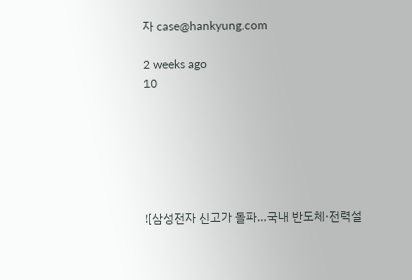자 case@hankyung.com

2 weeks ago
10






![삼성전자 신고가 돌파…국내 반도체·전력설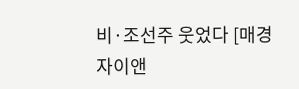비·조선주 웃었다 [매경 자이앤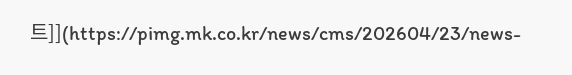트]](https://pimg.mk.co.kr/news/cms/202604/23/news-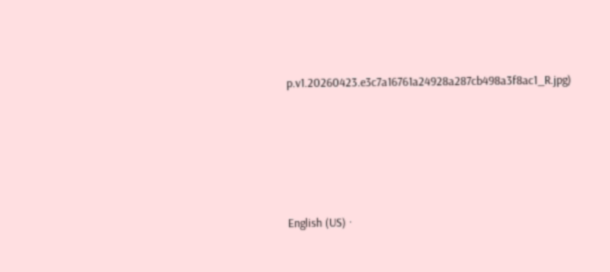p.v1.20260423.e3c7a16761a24928a287cb498a3f8ac1_R.jpg)







English (US) ·